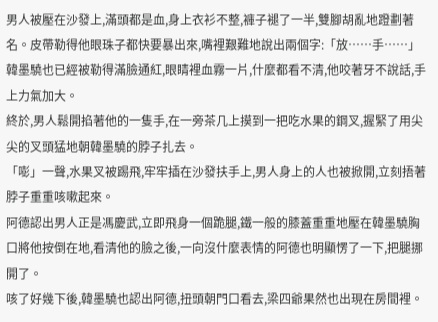男人被壓在沙發上,滿頭都是血,身上衣衫不整,褲子褪了一半,雙腳胡亂地蹬劃著名。皮帶勒得他眼珠子都快要暴出來,嘴裡艱難地說出兩個字:「放……手……」
韓墨驍也已經被勒得滿臉通紅,眼睛裡血霧一片,什麼都看不清,他咬著牙不說話,手上力氣加大。
終於,男人鬆開掐著他的一隻手,在一旁茶几上摸到一把吃水果的鋼叉,握緊了用尖尖的叉頭猛地朝韓墨驍的脖子扎去。
「嘭」一聲,水果叉被踢飛,牢牢插在沙發扶手上,男人身上的人也被掀開,立刻捂著脖子重重咳嗽起來。
阿德認出男人正是馮慶武,立即飛身一個跪腿,鐵一般的膝蓋重重地壓在韓墨驍胸口將他按倒在地,看清他的臉之後,一向沒什麼表情的阿德也明顯愣了一下,把腿挪開了。
咳了好幾下後,韓墨驍也認出阿德,扭頭朝門口看去,梁四爺果然也出現在房間裡。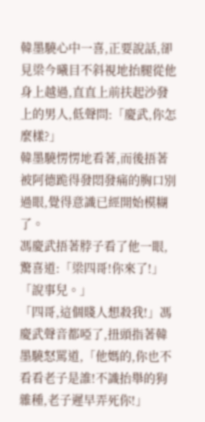韓墨驍心中一喜,正要說話,卻見梁今曦目不斜視地抬腿從他身上越過,直直上前扶起沙發上的男人,低聲問:「慶武,你怎麼樣?」
韓墨驍愣愣地看著,而後捂著被阿德跪得發悶發痛的胸口別過眼,覺得意識已經開始模糊了。
馮慶武捂著脖子看了他一眼,驚喜道:「梁四哥!你來了!」
「說事兒。」
「四哥,這個賤人想殺我!」馮慶武聲音都啞了,扭頭指著韓墨驍怒罵道,「他媽的,你也不看看老子是誰!不識抬舉的狗雜種,老子遲早弄死你!」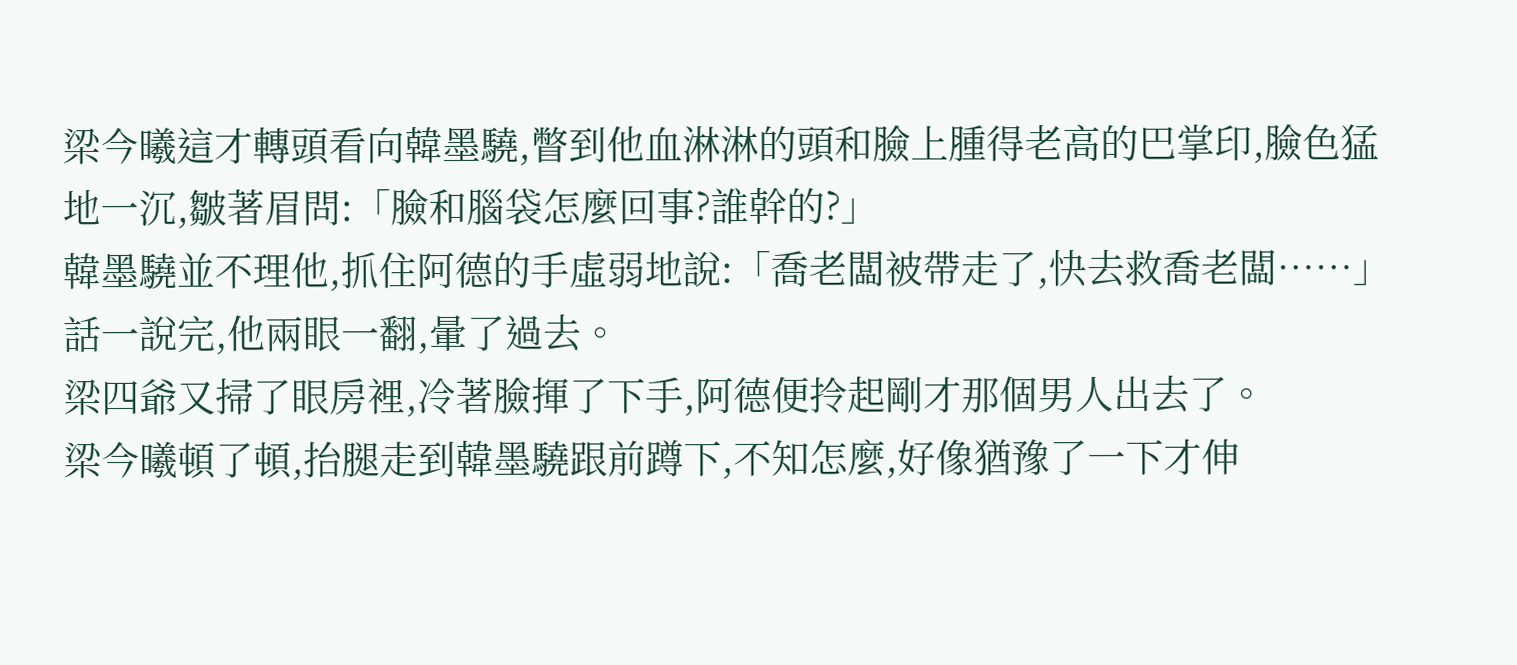梁今曦這才轉頭看向韓墨驍,瞥到他血淋淋的頭和臉上腫得老高的巴掌印,臉色猛地一沉,皺著眉問:「臉和腦袋怎麼回事?誰幹的?」
韓墨驍並不理他,抓住阿德的手虛弱地說:「喬老闆被帶走了,快去救喬老闆……」
話一說完,他兩眼一翻,暈了過去。
梁四爺又掃了眼房裡,冷著臉揮了下手,阿德便拎起剛才那個男人出去了。
梁今曦頓了頓,抬腿走到韓墨驍跟前蹲下,不知怎麼,好像猶豫了一下才伸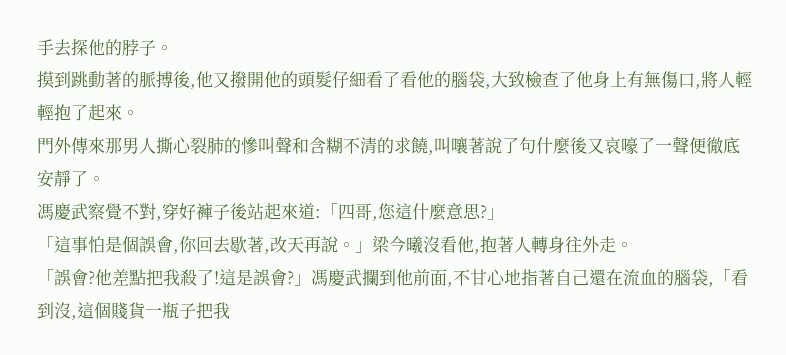手去探他的脖子。
摸到跳動著的脈搏後,他又撥開他的頭髮仔細看了看他的腦袋,大致檢查了他身上有無傷口,將人輕輕抱了起來。
門外傳來那男人撕心裂肺的慘叫聲和含糊不清的求饒,叫嚷著說了句什麼後又哀嚎了一聲便徹底安靜了。
馮慶武察覺不對,穿好褲子後站起來道:「四哥,您這什麼意思?」
「這事怕是個誤會,你回去歇著,改天再說。」梁今曦沒看他,抱著人轉身往外走。
「誤會?他差點把我殺了!這是誤會?」馮慶武攔到他前面,不甘心地指著自己還在流血的腦袋,「看到沒,這個賤貨一瓶子把我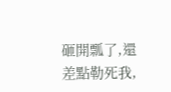砸開瓢了,還差點勒死我,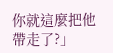你就這麼把他帶走了?」